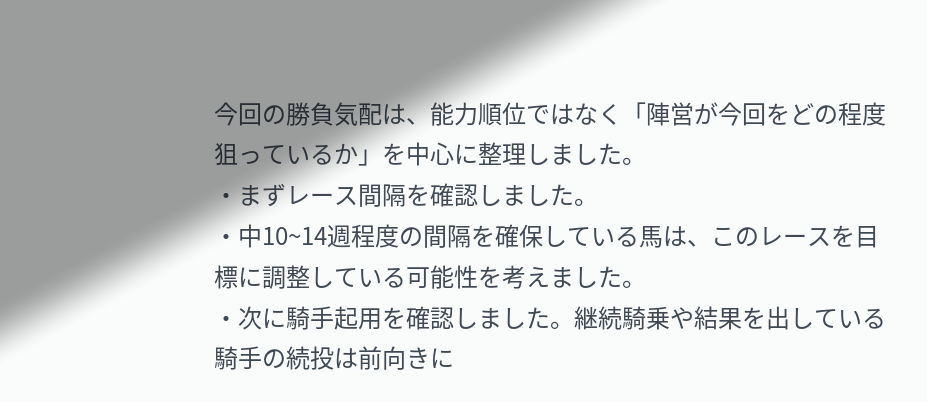今回の勝負気配は、能力順位ではなく「陣営が今回をどの程度狙っているか」を中心に整理しました。
・まずレース間隔を確認しました。
・中10~14週程度の間隔を確保している馬は、このレースを目標に調整している可能性を考えました。
・次に騎手起用を確認しました。継続騎乗や結果を出している騎手の続投は前向きに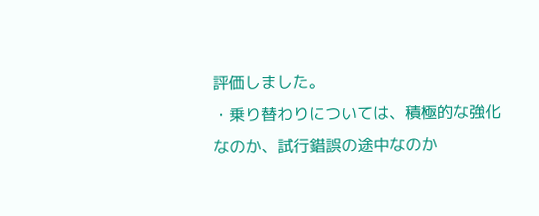評価しました。
・乗り替わりについては、積極的な強化なのか、試行錯誤の途中なのか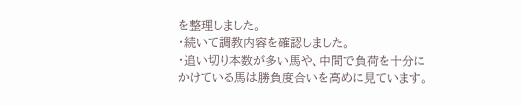を整理しました。
・続いて調教内容を確認しました。
・追い切り本数が多い馬や、中間で負荷を十分にかけている馬は勝負度合いを高めに見ています。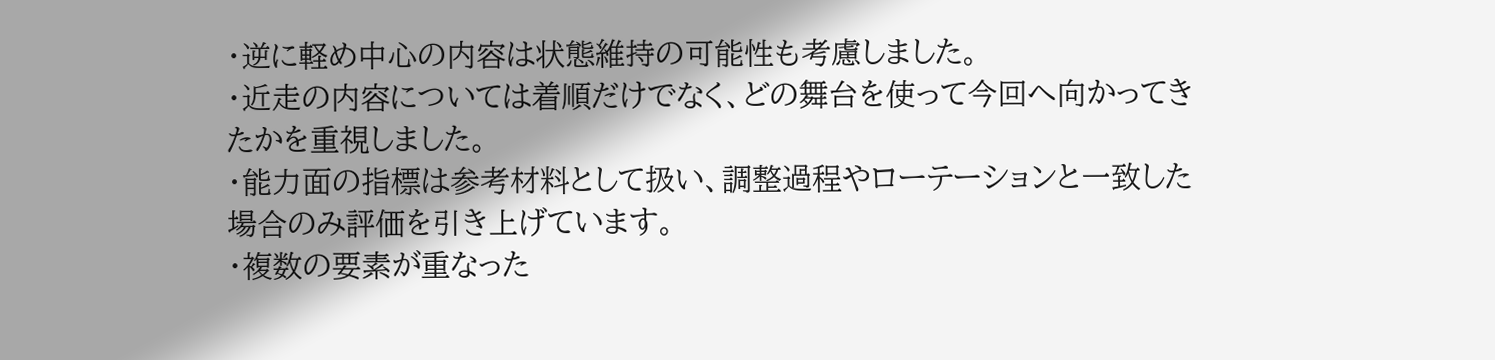・逆に軽め中心の内容は状態維持の可能性も考慮しました。
・近走の内容については着順だけでなく、どの舞台を使って今回へ向かってきたかを重視しました。
・能力面の指標は参考材料として扱い、調整過程やローテーションと一致した場合のみ評価を引き上げています。
・複数の要素が重なった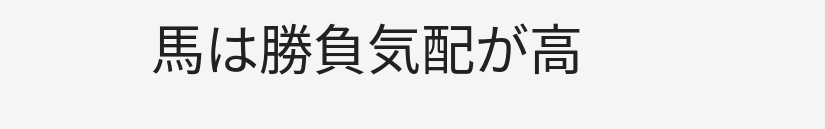馬は勝負気配が高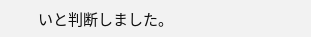いと判断しました。